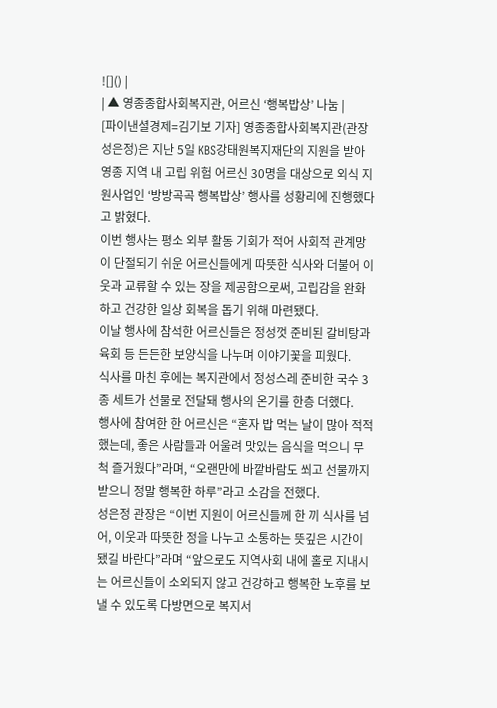![]() |
| ▲ 영종종합사회복지관, 어르신 ‘행복밥상’ 나눔 |
[파이낸셜경제=김기보 기자] 영종종합사회복지관(관장 성은정)은 지난 5일 KBS강태원복지재단의 지원을 받아 영종 지역 내 고립 위험 어르신 30명을 대상으로 외식 지원사업인 ‘방방곡곡 행복밥상’ 행사를 성황리에 진행했다고 밝혔다.
이번 행사는 평소 외부 활동 기회가 적어 사회적 관계망이 단절되기 쉬운 어르신들에게 따뜻한 식사와 더불어 이웃과 교류할 수 있는 장을 제공함으로써, 고립감을 완화하고 건강한 일상 회복을 돕기 위해 마련됐다.
이날 행사에 참석한 어르신들은 정성껏 준비된 갈비탕과 육회 등 든든한 보양식을 나누며 이야기꽃을 피웠다.
식사를 마친 후에는 복지관에서 정성스레 준비한 국수 3종 세트가 선물로 전달돼 행사의 온기를 한층 더했다.
행사에 참여한 한 어르신은 “혼자 밥 먹는 날이 많아 적적했는데, 좋은 사람들과 어울려 맛있는 음식을 먹으니 무척 즐거웠다”라며, “오랜만에 바깥바람도 쐬고 선물까지 받으니 정말 행복한 하루”라고 소감을 전했다.
성은정 관장은 “이번 지원이 어르신들께 한 끼 식사를 넘어, 이웃과 따뜻한 정을 나누고 소통하는 뜻깊은 시간이 됐길 바란다”라며 “앞으로도 지역사회 내에 홀로 지내시는 어르신들이 소외되지 않고 건강하고 행복한 노후를 보낼 수 있도록 다방면으로 복지서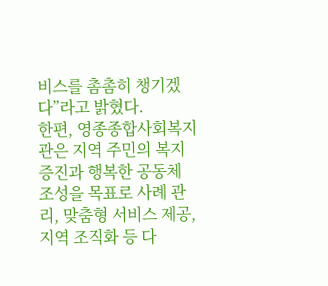비스를 촘촘히 챙기겠다”라고 밝혔다.
한편, 영종종합사회복지관은 지역 주민의 복지 증진과 행복한 공동체 조성을 목표로 사례 관리, 맞춤형 서비스 제공, 지역 조직화 등 다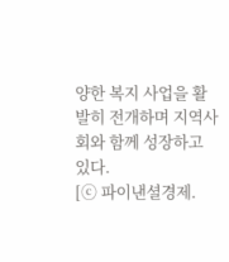양한 복지 사업을 활발히 전개하며 지역사회와 함께 성장하고 있다.
[ⓒ 파이낸셜경제.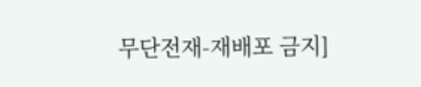무단전재-재배포 금지]